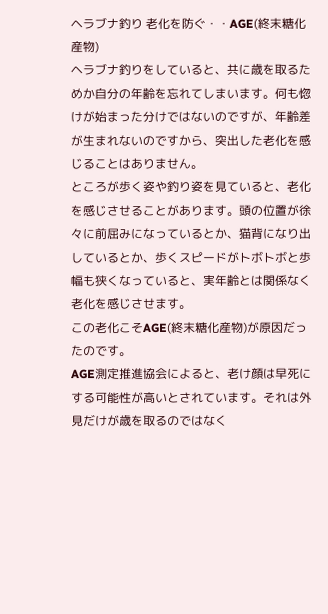ヘラブナ釣り 老化を防ぐ・・AGE(終末糖化産物)
ヘラブナ釣りをしていると、共に歳を取るためか自分の年齢を忘れてしまいます。何も惚けが始まった分けではないのですが、年齢差が生まれないのですから、突出した老化を感じることはありません。
ところが歩く姿や釣り姿を見ていると、老化を感じさせることがあります。頭の位置が徐々に前屈みになっているとか、猫背になり出しているとか、歩くスピードがトボトボと歩幅も狭くなっていると、実年齢とは関係なく老化を感じさせます。
この老化こそAGE(終末糖化産物)が原因だったのです。
AGE測定推進協会によると、老け顔は早死にする可能性が高いとされています。それは外見だけが歳を取るのではなく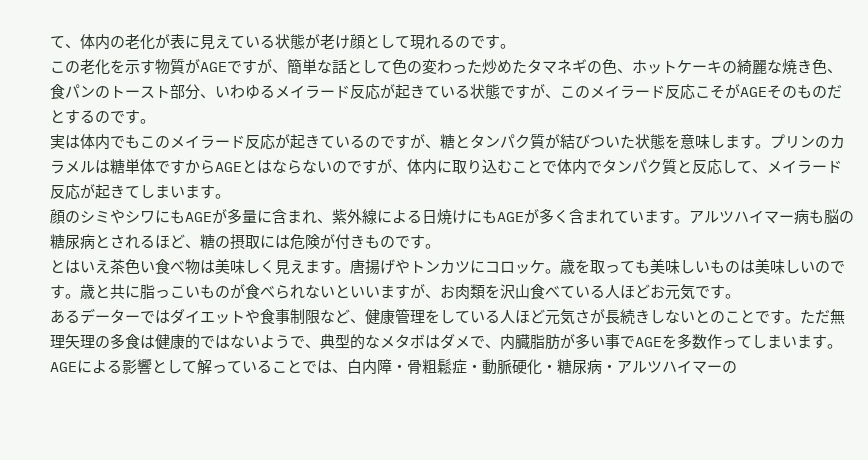て、体内の老化が表に見えている状態が老け顔として現れるのです。
この老化を示す物質がAGEですが、簡単な話として色の変わった炒めたタマネギの色、ホットケーキの綺麗な焼き色、食パンのトースト部分、いわゆるメイラード反応が起きている状態ですが、このメイラード反応こそがAGEそのものだとするのです。
実は体内でもこのメイラード反応が起きているのですが、糖とタンパク質が結びついた状態を意味します。プリンのカラメルは糖単体ですからAGEとはならないのですが、体内に取り込むことで体内でタンパク質と反応して、メイラード反応が起きてしまいます。
顔のシミやシワにもAGEが多量に含まれ、紫外線による日焼けにもAGEが多く含まれています。アルツハイマー病も脳の糖尿病とされるほど、糖の摂取には危険が付きものです。
とはいえ茶色い食べ物は美味しく見えます。唐揚げやトンカツにコロッケ。歳を取っても美味しいものは美味しいのです。歳と共に脂っこいものが食べられないといいますが、お肉類を沢山食べている人ほどお元気です。
あるデーターではダイエットや食事制限など、健康管理をしている人ほど元気さが長続きしないとのことです。ただ無理矢理の多食は健康的ではないようで、典型的なメタボはダメで、内臓脂肪が多い事でAGEを多数作ってしまいます。
AGEによる影響として解っていることでは、白内障・骨粗鬆症・動脈硬化・糖尿病・アルツハイマーの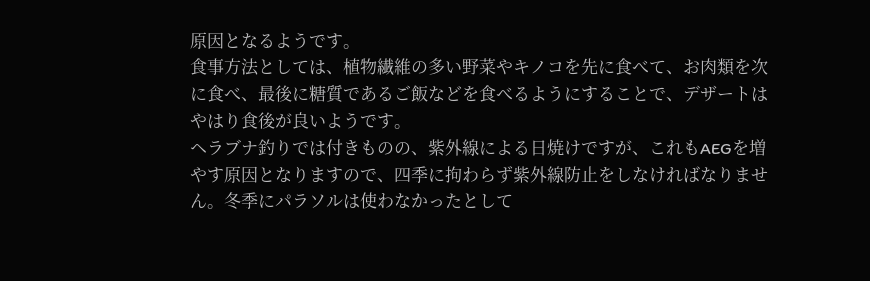原因となるようです。
食事方法としては、植物繊維の多い野菜やキノコを先に食べて、お肉類を次に食べ、最後に糖質であるご飯などを食べるようにすることで、デザートはやはり食後が良いようです。
ヘラブナ釣りでは付きものの、紫外線による日焼けですが、これもAEGを増やす原因となりますので、四季に拘わらず紫外線防止をしなければなりません。冬季にパラソルは使わなかったとして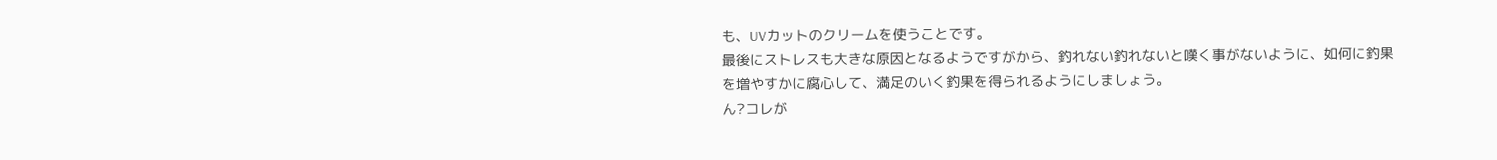も、UVカットのクリームを使うことです。
最後にストレスも大きな原因となるようですがから、釣れない釣れないと嘆く事がないように、如何に釣果を増やすかに腐心して、満足のいく釣果を得られるようにしましょう。
ん?コレが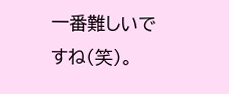一番難しいですね(笑)。